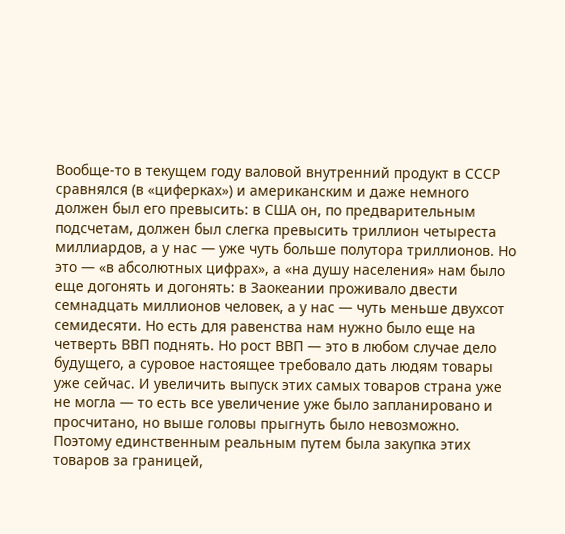Вообще-то в текущем году валовой внутренний продукт в СССР сравнялся (в «циферках») и американским и даже немного должен был его превысить: в США он, по предварительным подсчетам, должен был слегка превысить триллион четыреста миллиардов, а у нас — уже чуть больше полутора триллионов. Но это — «в абсолютных цифрах», а «на душу населения» нам было еще догонять и догонять: в Заокеании проживало двести семнадцать миллионов человек, а у нас — чуть меньше двухсот семидесяти. Но есть для равенства нам нужно было еще на четверть ВВП поднять. Но рост ВВП — это в любом случае дело будущего, а суровое настоящее требовало дать людям товары уже сейчас. И увеличить выпуск этих самых товаров страна уже не могла — то есть все увеличение уже было запланировано и просчитано, но выше головы прыгнуть было невозможно. Поэтому единственным реальным путем была закупка этих товаров за границей,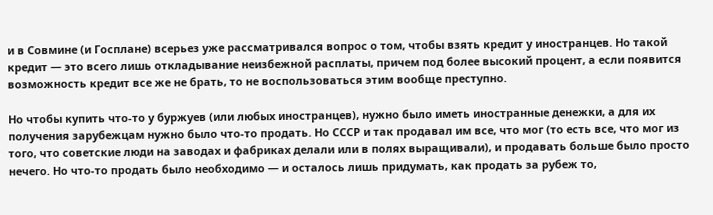и в Совмине (и Госплане) всерьез уже рассматривался вопрос о том, чтобы взять кредит у иностранцев. Но такой кредит — это всего лишь откладывание неизбежной расплаты, причем под более высокий процент, а если появится возможность кредит все же не брать, то не воспользоваться этим вообще преступно.

Но чтобы купить что-то у буржуев (или любых иностранцев), нужно было иметь иностранные денежки, а для их получения зарубежцам нужно было что-то продать. Но СССР и так продавал им все, что мог (то есть все, что мог из того, что советские люди на заводах и фабриках делали или в полях выращивали), и продавать больше было просто нечего. Но что-то продать было необходимо — и осталось лишь придумать, как продать за рубеж то,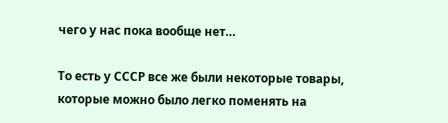чего у нас пока вообще нет…

То есть у СССР все же были некоторые товары, которые можно было легко поменять на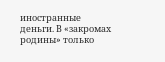иностранные деньги. В «закромах родины» только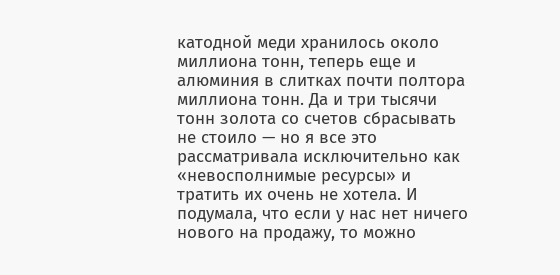катодной меди хранилось около миллиона тонн, теперь еще и алюминия в слитках почти полтора миллиона тонн. Да и три тысячи тонн золота со счетов сбрасывать не стоило — но я все это рассматривала исключительно как «невосполнимые ресурсы» и тратить их очень не хотела. И подумала, что если у нас нет ничего нового на продажу, то можно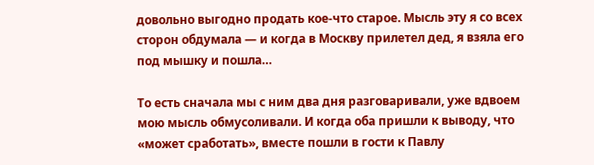довольно выгодно продать кое-что старое. Мысль эту я со всех сторон обдумала — и когда в Москву прилетел дед, я взяла его под мышку и пошла…

То есть сначала мы с ним два дня разговаривали, уже вдвоем мою мысль обмусоливали. И когда оба пришли к выводу, что «может сработать», вместе пошли в гости к Павлу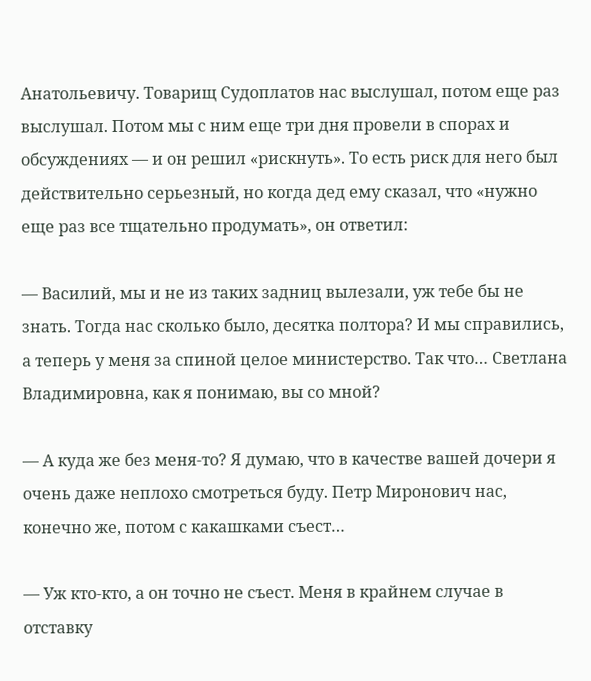Анатольевичу. Товарищ Судоплатов нас выслушал, потом еще раз выслушал. Потом мы с ним еще три дня провели в спорах и обсуждениях — и он решил «рискнуть». То есть риск для него был действительно серьезный, но когда дед ему сказал, что «нужно еще раз все тщательно продумать», он ответил:

— Василий, мы и не из таких задниц вылезали, уж тебе бы не знать. Тогда нас сколько было, десятка полтора? И мы справились, а теперь у меня за спиной целое министерство. Так что… Светлана Владимировна, как я понимаю, вы со мной?

— А куда же без меня-то? Я думаю, что в качестве вашей дочери я очень даже неплохо смотреться буду. Петр Миронович нас, конечно же, потом с какашками съест…

— Уж кто-кто, а он точно не съест. Меня в крайнем случае в отставку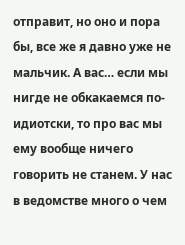отправит, но оно и пора бы, все же я давно уже не мальчик. А вас… если мы нигде не обкакаемся по-идиотски, то про вас мы ему вообще ничего говорить не станем. У нас в ведомстве много о чем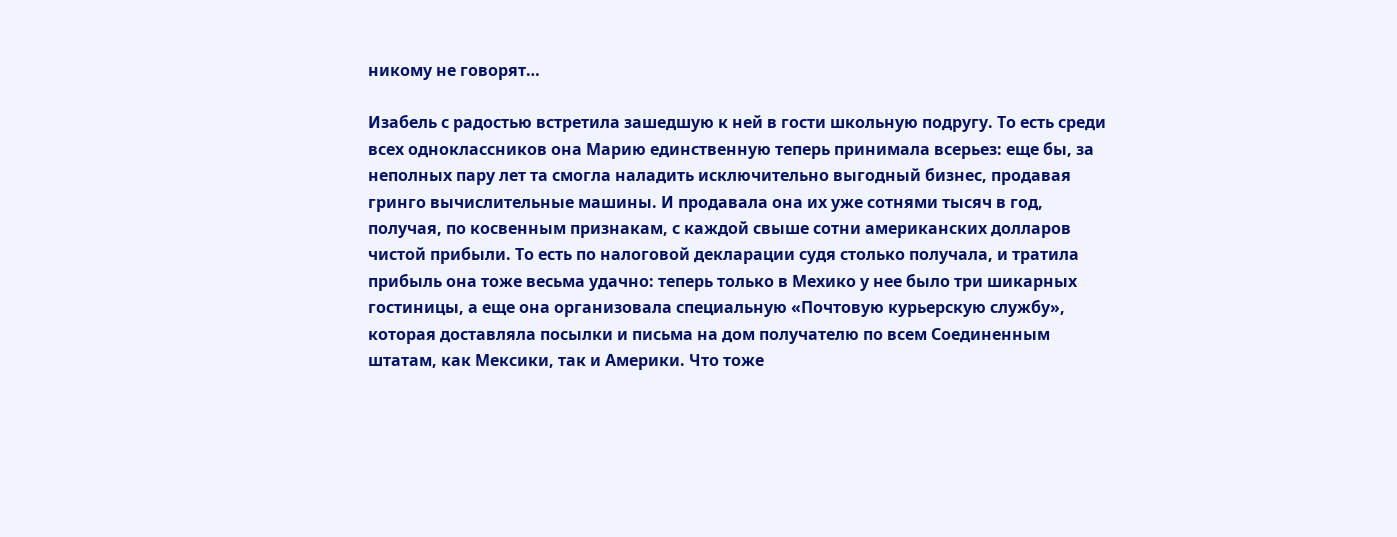никому не говорят…

Изабель с радостью встретила зашедшую к ней в гости школьную подругу. То есть среди всех одноклассников она Марию единственную теперь принимала всерьез: еще бы, за неполных пару лет та смогла наладить исключительно выгодный бизнес, продавая гринго вычислительные машины. И продавала она их уже сотнями тысяч в год, получая, по косвенным признакам, с каждой свыше сотни американских долларов чистой прибыли. То есть по налоговой декларации судя столько получала, и тратила прибыль она тоже весьма удачно: теперь только в Мехико у нее было три шикарных гостиницы, а еще она организовала специальную «Почтовую курьерскую службу», которая доставляла посылки и письма на дом получателю по всем Соединенным штатам, как Мексики, так и Америки. Что тоже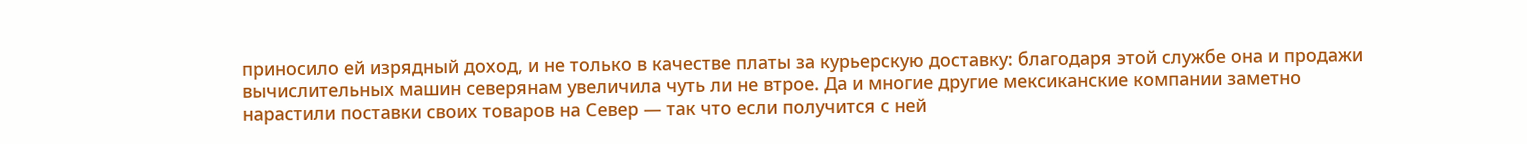приносило ей изрядный доход, и не только в качестве платы за курьерскую доставку: благодаря этой службе она и продажи вычислительных машин северянам увеличила чуть ли не втрое. Да и многие другие мексиканские компании заметно нарастили поставки своих товаров на Север — так что если получится с ней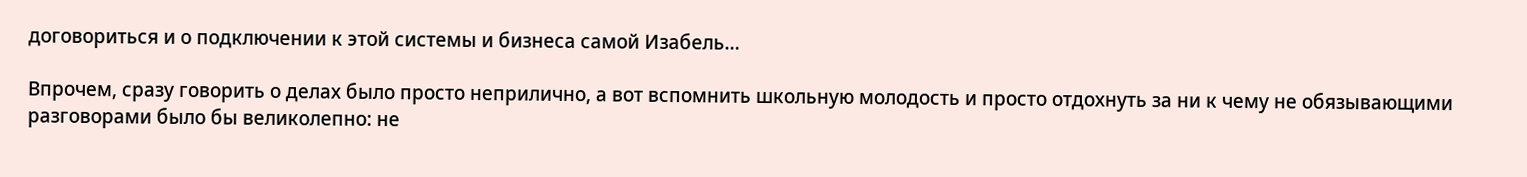договориться и о подключении к этой системы и бизнеса самой Изабель…

Впрочем, сразу говорить о делах было просто неприлично, а вот вспомнить школьную молодость и просто отдохнуть за ни к чему не обязывающими разговорами было бы великолепно: не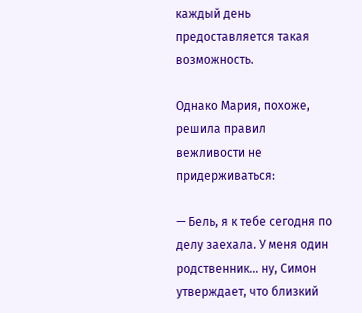каждый день предоставляется такая возможность.

Однако Мария, похоже, решила правил вежливости не придерживаться:

— Бель, я к тебе сегодня по делу заехала. У меня один родственник… ну, Симон утверждает, что близкий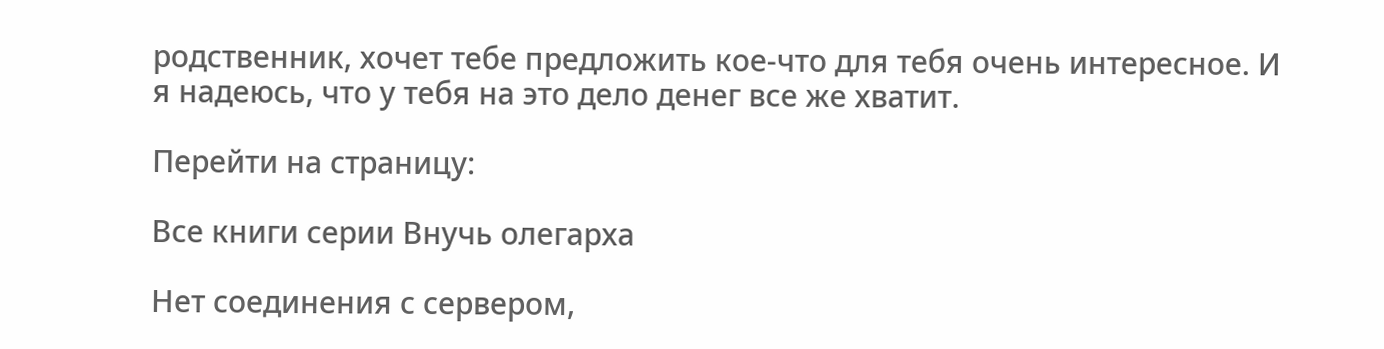родственник, хочет тебе предложить кое-что для тебя очень интересное. И я надеюсь, что у тебя на это дело денег все же хватит.

Перейти на страницу:

Все книги серии Внучь олегарха

Нет соединения с сервером,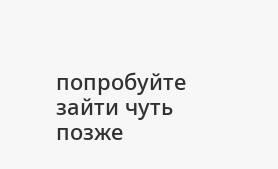попробуйте зайти чуть позже